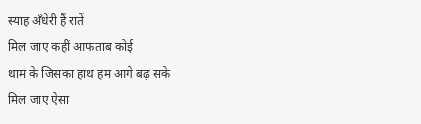स्याह अँधेरी हैं रातें
मिल जाए कहीं आफताब कोई
थाम के जिसका हाथ हम आगे बढ़ सके
मिल जाए ऐसा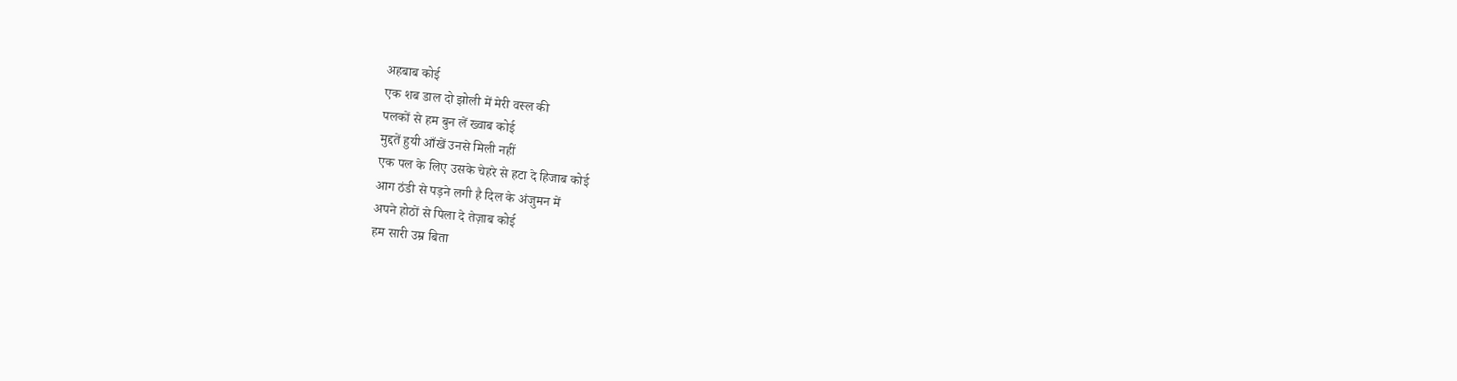अहबाब कोई
एक शब डाल दो झोली में मेरी वस्ल की
पलकों से हम बुन लें ख्वाब कोई
मुद्दतें हुयी आँखें उनसे मिली नहीं
एक पल के लिए उसके चेहरे से हटा दे हिजाब कोई
आग ठंडी से पड़ने लगी है दिल के अंजुमन में
अपने होठों से पिला दे तेज़ाब कोई
हम सारी उम्र बिता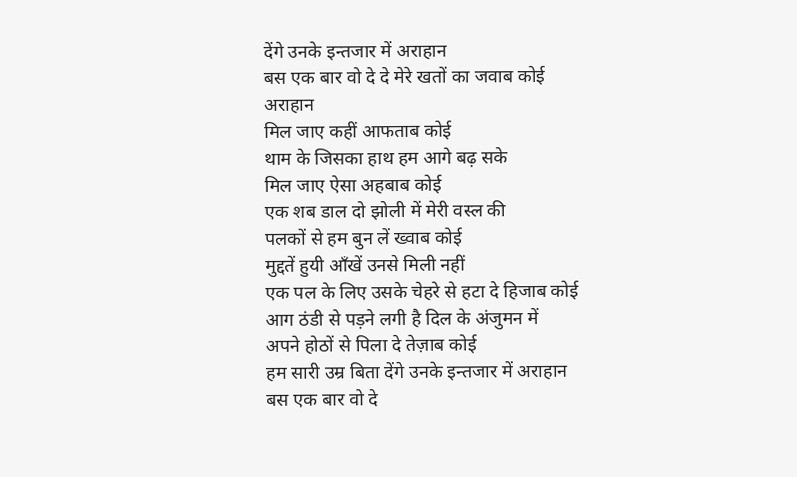देंगे उनके इन्तजार में अराहान
बस एक बार वो दे दे मेरे खतों का जवाब कोई
अराहान
मिल जाए कहीं आफताब कोई
थाम के जिसका हाथ हम आगे बढ़ सके
मिल जाए ऐसा अहबाब कोई
एक शब डाल दो झोली में मेरी वस्ल की
पलकों से हम बुन लें ख्वाब कोई
मुद्दतें हुयी आँखें उनसे मिली नहीं
एक पल के लिए उसके चेहरे से हटा दे हिजाब कोई
आग ठंडी से पड़ने लगी है दिल के अंजुमन में
अपने होठों से पिला दे तेज़ाब कोई
हम सारी उम्र बिता देंगे उनके इन्तजार में अराहान
बस एक बार वो दे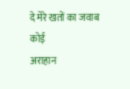दे मेरे खतों का जवाब कोई
अराहान